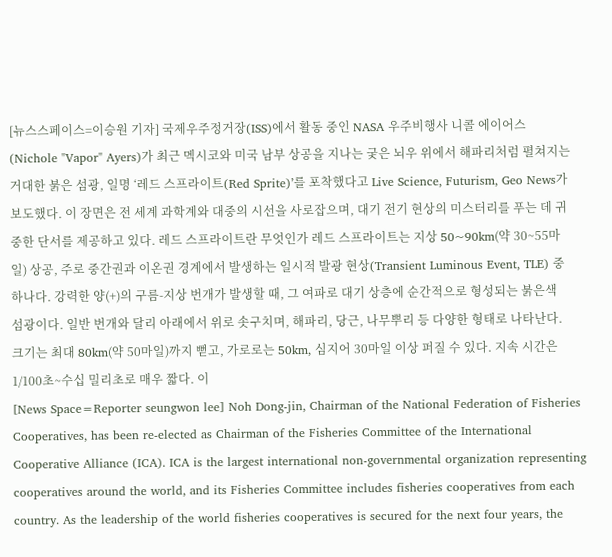[뉴스스페이스=이승원 기자] 국제우주정거장(ISS)에서 활동 중인 NASA 우주비행사 니콜 에이어스(Nichole "Vapor" Ayers)가 최근 멕시코와 미국 남부 상공을 지나는 궂은 뇌우 위에서 해파리처럼 펼쳐지는 거대한 붉은 섬광, 일명 ‘레드 스프라이트(Red Sprite)’를 포착했다고 Live Science, Futurism, Geo News가 보도했다. 이 장면은 전 세계 과학계와 대중의 시선을 사로잡으며, 대기 전기 현상의 미스터리를 푸는 데 귀중한 단서를 제공하고 있다. 레드 스프라이트란 무엇인가 레드 스프라이트는 지상 50~90km(약 30~55마일) 상공, 주로 중간권과 이온권 경계에서 발생하는 일시적 발광 현상(Transient Luminous Event, TLE) 중 하나다. 강력한 양(+)의 구름-지상 번개가 발생할 때, 그 여파로 대기 상층에 순간적으로 형성되는 붉은색 섬광이다. 일반 번개와 달리 아래에서 위로 솟구치며, 해파리, 당근, 나무뿌리 등 다양한 형태로 나타난다. 크기는 최대 80km(약 50마일)까지 뻗고, 가로로는 50km, 심지어 30마일 이상 퍼질 수 있다. 지속 시간은 1/100초~수십 밀리초로 매우 짧다. 이
[News Space=Reporter seungwon lee] Noh Dong-jin, Chairman of the National Federation of Fisheries Cooperatives, has been re-elected as Chairman of the Fisheries Committee of the International Cooperative Alliance (ICA). ICA is the largest international non-governmental organization representing cooperatives around the world, and its Fisheries Committee includes fisheries cooperatives from each country. As the leadership of the world fisheries cooperatives is secured for the next four years, the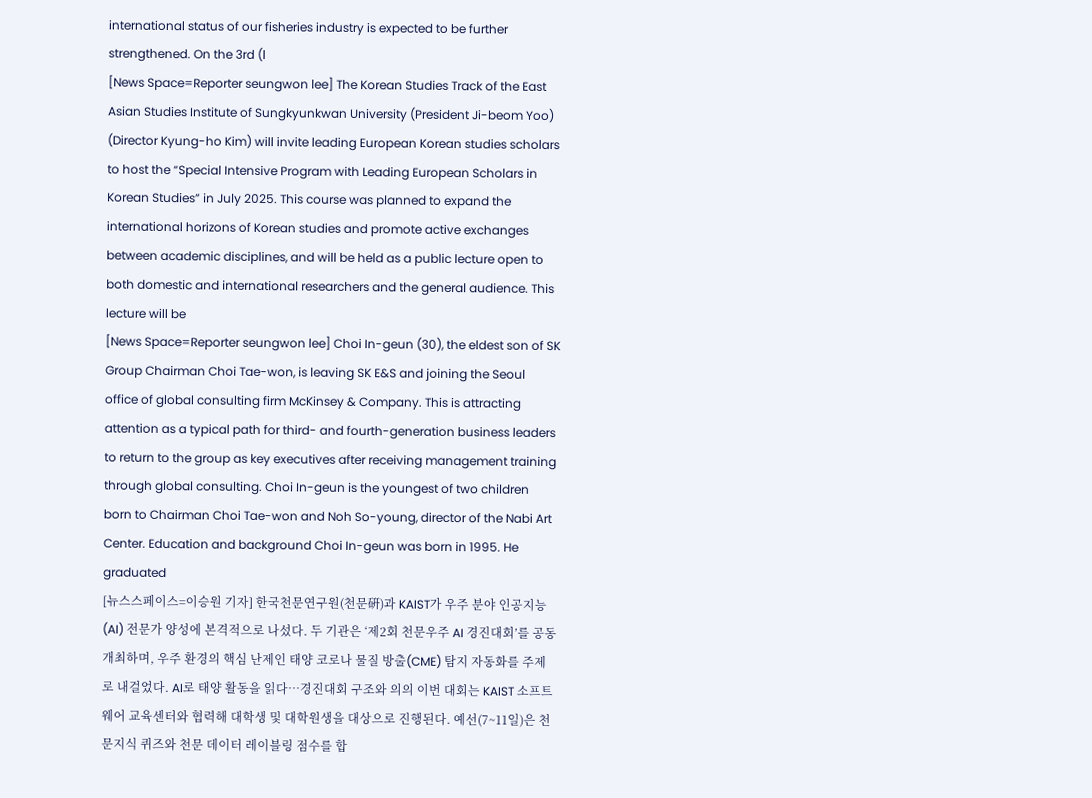international status of our fisheries industry is expected to be further strengthened. On the 3rd (l
[News Space=Reporter seungwon lee] The Korean Studies Track of the East Asian Studies Institute of Sungkyunkwan University (President Ji-beom Yoo) (Director Kyung-ho Kim) will invite leading European Korean studies scholars to host the “Special Intensive Program with Leading European Scholars in Korean Studies” in July 2025. This course was planned to expand the international horizons of Korean studies and promote active exchanges between academic disciplines, and will be held as a public lecture open to both domestic and international researchers and the general audience. This lecture will be
[News Space=Reporter seungwon lee] Choi In-geun (30), the eldest son of SK Group Chairman Choi Tae-won, is leaving SK E&S and joining the Seoul office of global consulting firm McKinsey & Company. This is attracting attention as a typical path for third- and fourth-generation business leaders to return to the group as key executives after receiving management training through global consulting. Choi In-geun is the youngest of two children born to Chairman Choi Tae-won and Noh So-young, director of the Nabi Art Center. Education and background Choi In-geun was born in 1995. He graduated
[뉴스스페이스=이승원 기자] 한국천문연구원(천문硏)과 KAIST가 우주 분야 인공지능(AI) 전문가 양성에 본격적으로 나섰다. 두 기관은 ‘제2회 천문우주 AI 경진대회’를 공동 개최하며, 우주 환경의 핵심 난제인 태양 코로나 물질 방출(CME) 탐지 자동화를 주제로 내걸었다. AI로 태양 활동을 읽다…경진대회 구조와 의의 이번 대회는 KAIST 소프트웨어 교육센터와 협력해 대학생 및 대학원생을 대상으로 진행된다. 예선(7~11일)은 천문지식 퀴즈와 천문 데이터 레이블링 점수를 합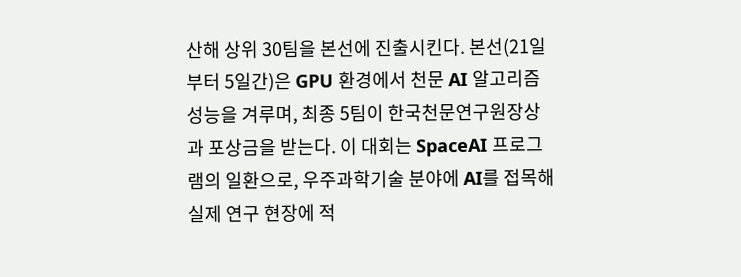산해 상위 30팀을 본선에 진출시킨다. 본선(21일부터 5일간)은 GPU 환경에서 천문 AI 알고리즘 성능을 겨루며, 최종 5팀이 한국천문연구원장상과 포상금을 받는다. 이 대회는 SpaceAI 프로그램의 일환으로, 우주과학기술 분야에 AI를 접목해 실제 연구 현장에 적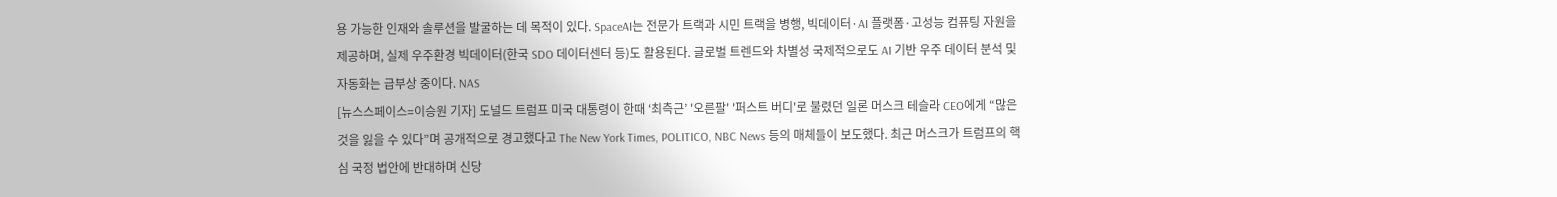용 가능한 인재와 솔루션을 발굴하는 데 목적이 있다. SpaceAI는 전문가 트랙과 시민 트랙을 병행, 빅데이터·AI 플랫폼·고성능 컴퓨팅 자원을 제공하며, 실제 우주환경 빅데이터(한국 SDO 데이터센터 등)도 활용된다. 글로벌 트렌드와 차별성 국제적으로도 AI 기반 우주 데이터 분석 및 자동화는 급부상 중이다. NAS
[뉴스스페이스=이승원 기자] 도널드 트럼프 미국 대통령이 한때 ‘최측근’ '오른팔' '퍼스트 버디'로 불렸던 일론 머스크 테슬라 CEO에게 “많은 것을 잃을 수 있다”며 공개적으로 경고했다고 The New York Times, POLITICO, NBC News 등의 매체들이 보도했다. 최근 머스크가 트럼프의 핵심 국정 법안에 반대하며 신당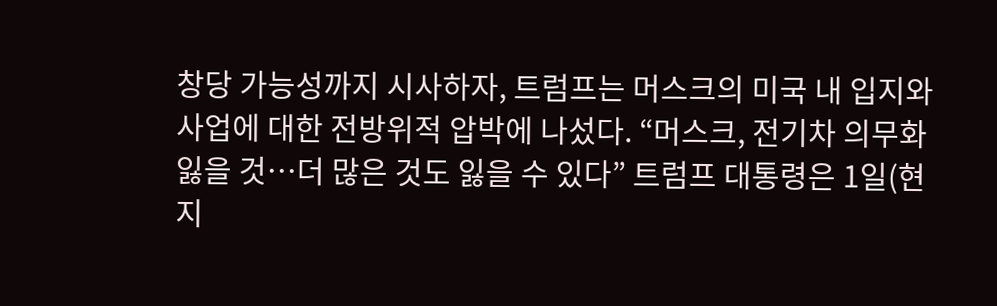창당 가능성까지 시사하자, 트럼프는 머스크의 미국 내 입지와 사업에 대한 전방위적 압박에 나섰다. “머스크, 전기차 의무화 잃을 것…더 많은 것도 잃을 수 있다” 트럼프 대통령은 1일(현지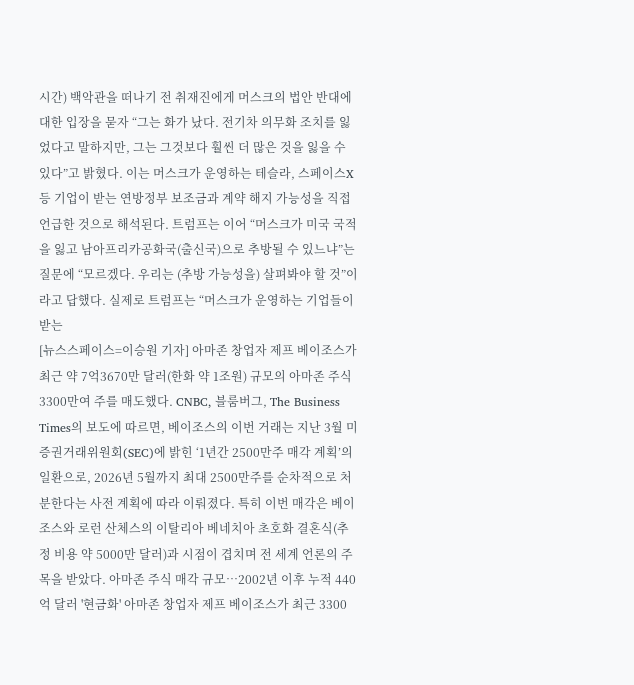시간) 백악관을 떠나기 전 취재진에게 머스크의 법안 반대에 대한 입장을 묻자 “그는 화가 났다. 전기차 의무화 조치를 잃었다고 말하지만, 그는 그것보다 훨씬 더 많은 것을 잃을 수 있다”고 밝혔다. 이는 머스크가 운영하는 테슬라, 스페이스X 등 기업이 받는 연방정부 보조금과 계약 해지 가능성을 직접 언급한 것으로 해석된다. 트럼프는 이어 “머스크가 미국 국적을 잃고 남아프리카공화국(출신국)으로 추방될 수 있느냐”는 질문에 “모르겠다. 우리는 (추방 가능성을) 살펴봐야 할 것”이라고 답했다. 실제로 트럼프는 “머스크가 운영하는 기업들이 받는
[뉴스스페이스=이승원 기자] 아마존 창업자 제프 베이조스가 최근 약 7억3670만 달러(한화 약 1조원) 규모의 아마존 주식 3300만여 주를 매도했다. CNBC, 블룸버그, The Business Times의 보도에 따르면, 베이조스의 이번 거래는 지난 3월 미 증권거래위원회(SEC)에 밝힌 ‘1년간 2500만주 매각 계획’의 일환으로, 2026년 5월까지 최대 2500만주를 순차적으로 처분한다는 사전 계획에 따라 이뤄졌다. 특히 이번 매각은 베이조스와 로런 산체스의 이탈리아 베네치아 초호화 결혼식(추정 비용 약 5000만 달러)과 시점이 겹치며 전 세계 언론의 주목을 받았다. 아마존 주식 매각 규모…2002년 이후 누적 440억 달러 '현금화' 아마존 창업자 제프 베이조스가 최근 3300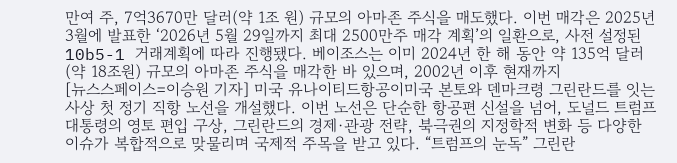만여 주, 7억3670만 달러(약 1조 원) 규모의 아마존 주식을 매도했다. 이번 매각은 2025년 3월에 발표한 ‘2026년 5월 29일까지 최대 2500만주 매각 계획’의 일환으로, 사전 설정된 10b5-1 거래계획에 따라 진행됐다. 베이조스는 이미 2024년 한 해 동안 약 135억 달러(약 18조원) 규모의 아마존 주식을 매각한 바 있으며, 2002년 이후 현재까지
[뉴스스페이스=이승원 기자] 미국 유나이티드항공이미국 본토와 덴마크령 그린란드를 잇는 사상 첫 정기 직항 노선을 개설했다. 이번 노선은 단순한 항공편 신설을 넘어, 도널드 트럼프 대통령의 영토 편입 구상, 그린란드의 경제·관광 전략, 북극권의 지정학적 변화 등 다양한 이슈가 복합적으로 맞물리며 국제적 주목을 받고 있다. “트럼프의 눈독” 그린란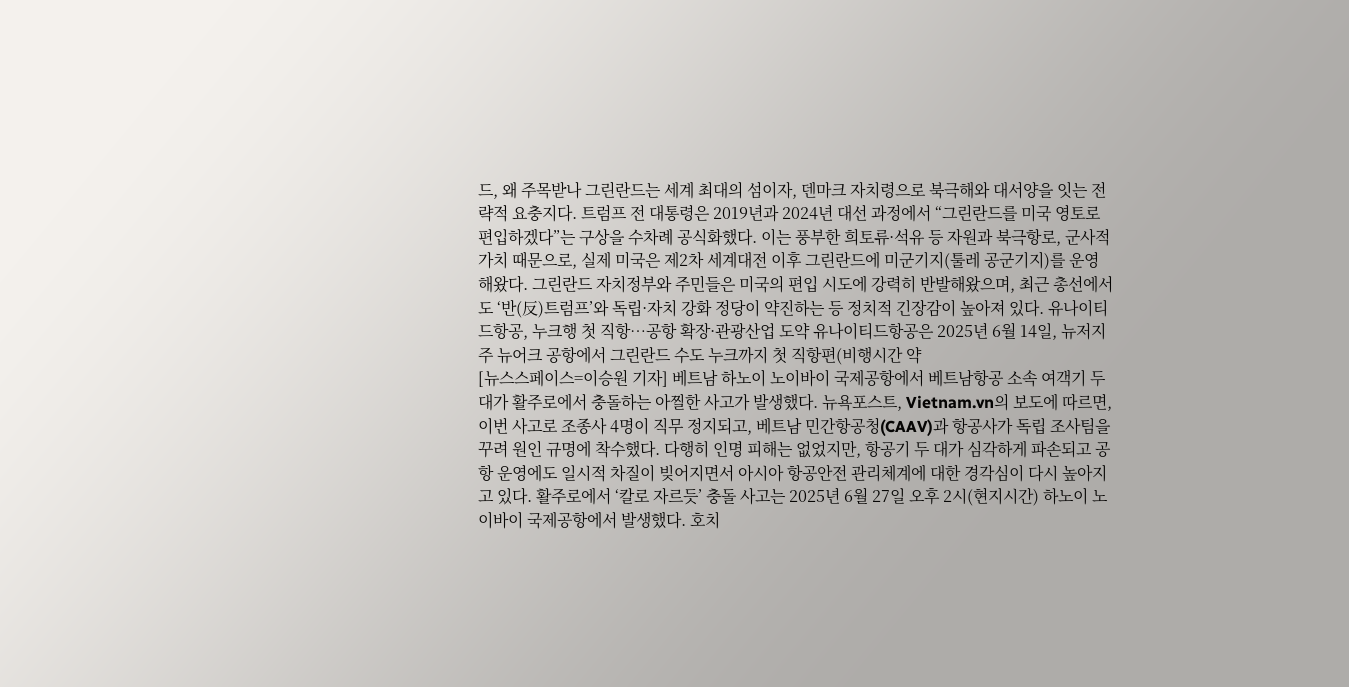드, 왜 주목받나 그린란드는 세계 최대의 섬이자, 덴마크 자치령으로 북극해와 대서양을 잇는 전략적 요충지다. 트럼프 전 대통령은 2019년과 2024년 대선 과정에서 “그린란드를 미국 영토로 편입하겠다”는 구상을 수차례 공식화했다. 이는 풍부한 희토류·석유 등 자원과 북극항로, 군사적 가치 때문으로, 실제 미국은 제2차 세계대전 이후 그린란드에 미군기지(툴레 공군기지)를 운영해왔다. 그린란드 자치정부와 주민들은 미국의 편입 시도에 강력히 반발해왔으며, 최근 총선에서도 ‘반(反)트럼프’와 독립·자치 강화 정당이 약진하는 등 정치적 긴장감이 높아져 있다. 유나이티드항공, 누크행 첫 직항…공항 확장·관광산업 도약 유나이티드항공은 2025년 6월 14일, 뉴저지주 뉴어크 공항에서 그린란드 수도 누크까지 첫 직항편(비행시간 약
[뉴스스페이스=이승원 기자] 베트남 하노이 노이바이 국제공항에서 베트남항공 소속 여객기 두 대가 활주로에서 충돌하는 아찔한 사고가 발생했다. 뉴욕포스트, Vietnam.vn의 보도에 따르면, 이번 사고로 조종사 4명이 직무 정지되고, 베트남 민간항공청(CAAV)과 항공사가 독립 조사팀을 꾸려 원인 규명에 착수했다. 다행히 인명 피해는 없었지만, 항공기 두 대가 심각하게 파손되고 공항 운영에도 일시적 차질이 빚어지면서 아시아 항공안전 관리체계에 대한 경각심이 다시 높아지고 있다. 활주로에서 ‘칼로 자르듯’ 충돌 사고는 2025년 6월 27일 오후 2시(현지시간) 하노이 노이바이 국제공항에서 발생했다. 호치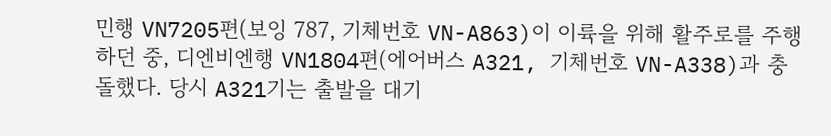민행 VN7205편(보잉 787, 기체번호 VN-A863)이 이륙을 위해 활주로를 주행하던 중, 디엔비엔행 VN1804편(에어버스 A321, 기체번호 VN-A338)과 충돌했다. 당시 A321기는 출발을 대기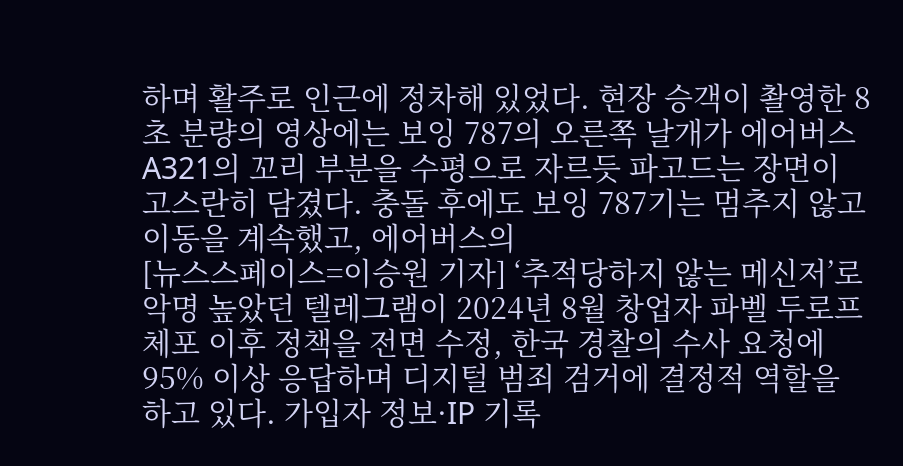하며 활주로 인근에 정차해 있었다. 현장 승객이 촬영한 8초 분량의 영상에는 보잉 787의 오른쪽 날개가 에어버스 A321의 꼬리 부분을 수평으로 자르듯 파고드는 장면이 고스란히 담겼다. 충돌 후에도 보잉 787기는 멈추지 않고 이동을 계속했고, 에어버스의
[뉴스스페이스=이승원 기자] ‘추적당하지 않는 메신저’로 악명 높았던 텔레그램이 2024년 8월 창업자 파벨 두로프 체포 이후 정책을 전면 수정, 한국 경찰의 수사 요청에 95% 이상 응답하며 디지털 범죄 검거에 결정적 역할을 하고 있다. 가입자 정보·IP 기록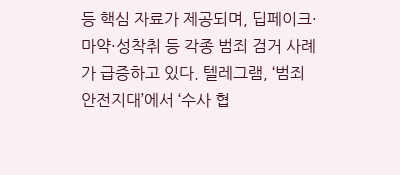등 핵심 자료가 제공되며, 딥페이크·마약·성착취 등 각종 범죄 검거 사례가 급증하고 있다. 텔레그램, ‘범죄 안전지대’에서 ‘수사 협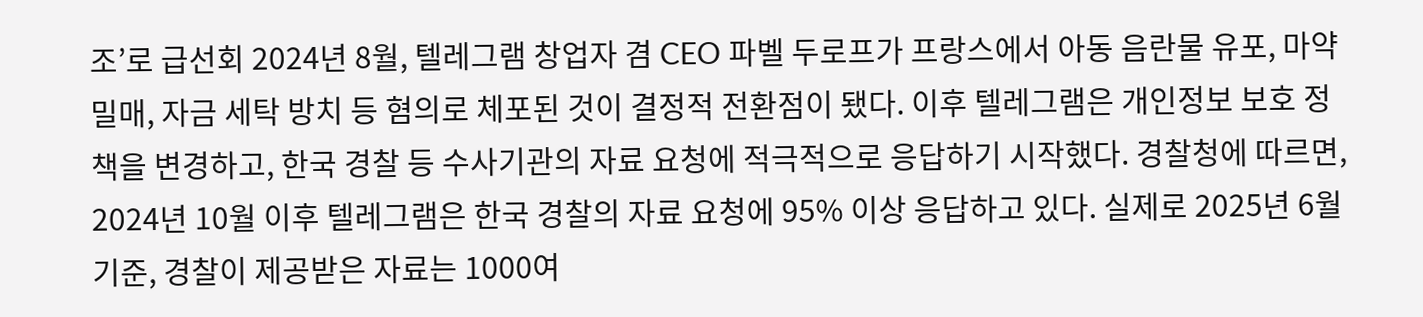조’로 급선회 2024년 8월, 텔레그램 창업자 겸 CEO 파벨 두로프가 프랑스에서 아동 음란물 유포, 마약 밀매, 자금 세탁 방치 등 혐의로 체포된 것이 결정적 전환점이 됐다. 이후 텔레그램은 개인정보 보호 정책을 변경하고, 한국 경찰 등 수사기관의 자료 요청에 적극적으로 응답하기 시작했다. 경찰청에 따르면, 2024년 10월 이후 텔레그램은 한국 경찰의 자료 요청에 95% 이상 응답하고 있다. 실제로 2025년 6월 기준, 경찰이 제공받은 자료는 1000여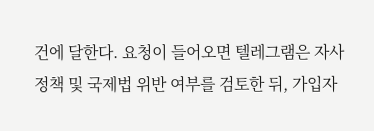건에 달한다. 요청이 들어오면 텔레그램은 자사 정책 및 국제법 위반 여부를 검토한 뒤, 가입자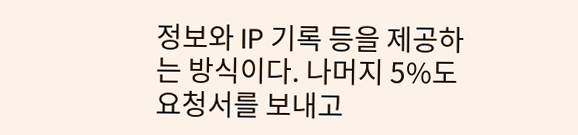정보와 IP 기록 등을 제공하는 방식이다. 나머지 5%도 요청서를 보내고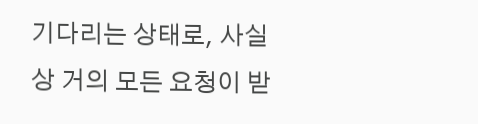기다리는 상태로, 사실상 거의 모든 요청이 받